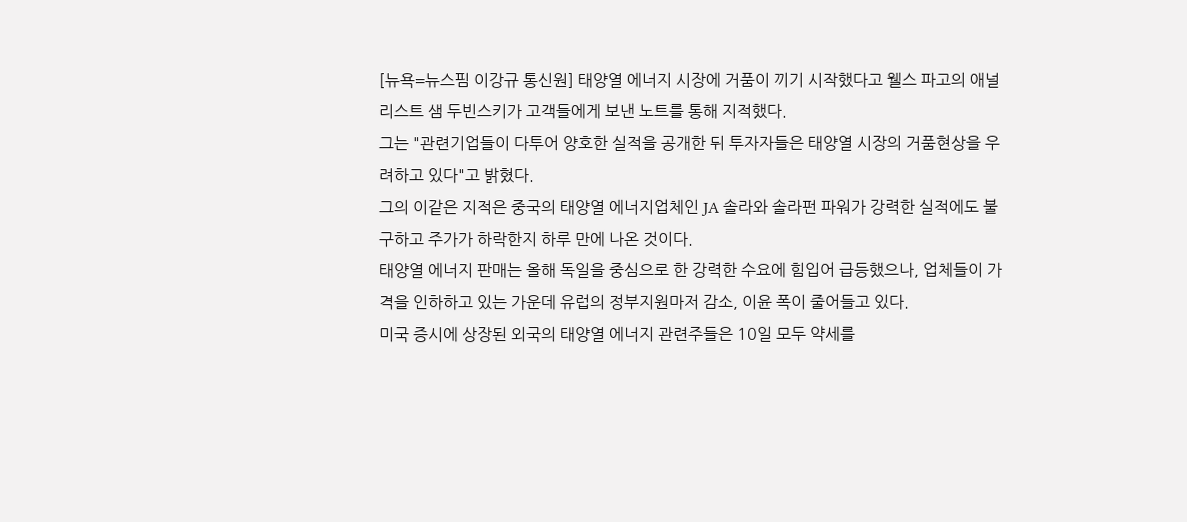[뉴욕=뉴스핌 이강규 통신원] 태양열 에너지 시장에 거품이 끼기 시작했다고 웰스 파고의 애널리스트 샘 두빈스키가 고객들에게 보낸 노트를 통해 지적했다.
그는 "관련기업들이 다투어 양호한 실적을 공개한 뒤 투자자들은 태양열 시장의 거품현상을 우려하고 있다"고 밝혔다.
그의 이같은 지적은 중국의 태양열 에너지업체인 JA 솔라와 솔라펀 파워가 강력한 실적에도 불구하고 주가가 하락한지 하루 만에 나온 것이다.
태양열 에너지 판매는 올해 독일을 중심으로 한 강력한 수요에 힘입어 급등했으나, 업체들이 가격을 인하하고 있는 가운데 유럽의 정부지원마저 감소, 이윤 폭이 줄어들고 있다.
미국 증시에 상장된 외국의 태양열 에너지 관련주들은 10일 모두 약세를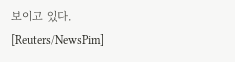보이고 있다.
[Reuters/NewsPim]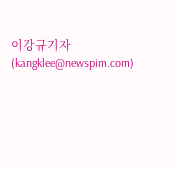이강규기자(kangklee@newspim.com)